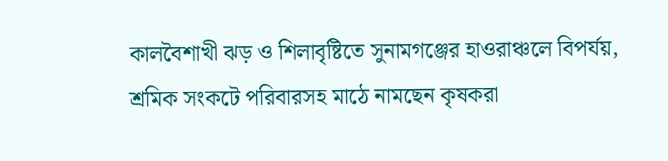কালবৈশাখী ঝড় ও শিলাবৃষ্টিতে সুনামগঞ্জের হাওরাঞ্চলে বিপর্যয়, শ্রমিক সংকটে পরিবারসহ মাঠে নামছেন কৃষকরা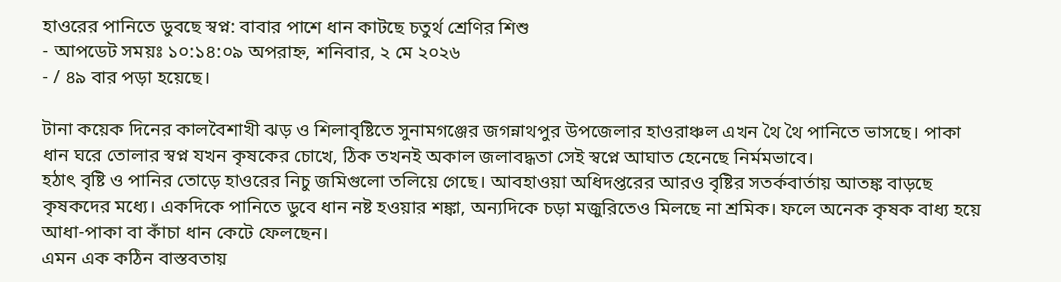হাওরের পানিতে ডুবছে স্বপ্ন: বাবার পাশে ধান কাটছে চতুর্থ শ্রেণির শিশু
- আপডেট সময়ঃ ১০:১৪:০৯ অপরাহ্ন, শনিবার, ২ মে ২০২৬
- / ৪৯ বার পড়া হয়েছে।

টানা কয়েক দিনের কালবৈশাখী ঝড় ও শিলাবৃষ্টিতে সুনামগঞ্জের জগন্নাথপুর উপজেলার হাওরাঞ্চল এখন থৈ থৈ পানিতে ভাসছে। পাকা ধান ঘরে তোলার স্বপ্ন যখন কৃষকের চোখে, ঠিক তখনই অকাল জলাবদ্ধতা সেই স্বপ্নে আঘাত হেনেছে নির্মমভাবে।
হঠাৎ বৃষ্টি ও পানির তোড়ে হাওরের নিচু জমিগুলো তলিয়ে গেছে। আবহাওয়া অধিদপ্তরের আরও বৃষ্টির সতর্কবার্তায় আতঙ্ক বাড়ছে কৃষকদের মধ্যে। একদিকে পানিতে ডুবে ধান নষ্ট হওয়ার শঙ্কা, অন্যদিকে চড়া মজুরিতেও মিলছে না শ্রমিক। ফলে অনেক কৃষক বাধ্য হয়ে আধা-পাকা বা কাঁচা ধান কেটে ফেলছেন।
এমন এক কঠিন বাস্তবতায়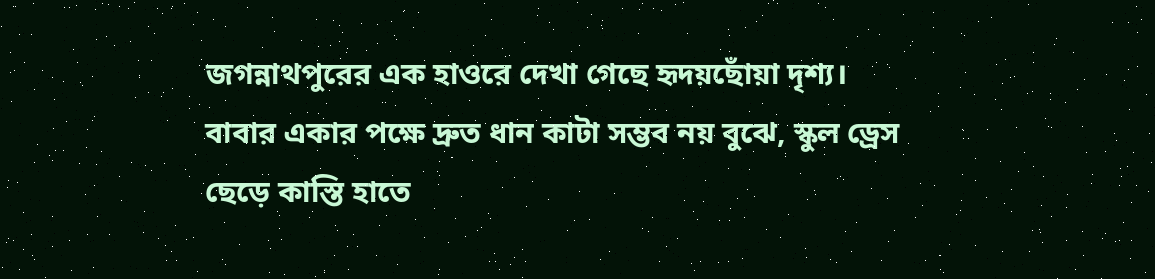জগন্নাথপুরের এক হাওরে দেখা গেছে হৃদয়ছোঁয়া দৃশ্য। বাবার একার পক্ষে দ্রুত ধান কাটা সম্ভব নয় বুঝে, স্কুল ড্রেস ছেড়ে কাস্তি হাতে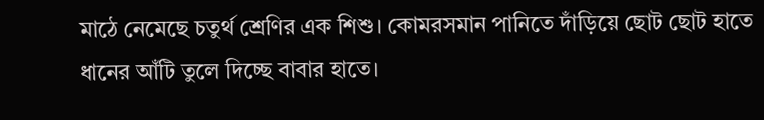মাঠে নেমেছে চতুর্থ শ্রেণির এক শিশু। কোমরসমান পানিতে দাঁড়িয়ে ছোট ছোট হাতে ধানের আঁটি তুলে দিচ্ছে বাবার হাতে।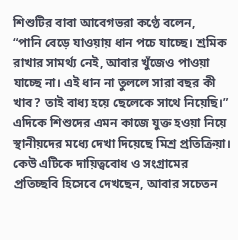শিশুটির বাবা আবেগভরা কণ্ঠে বলেন,
“পানি বেড়ে যাওয়ায় ধান পচে যাচ্ছে। শ্রমিক রাখার সামর্থ্য নেই, আবার খুঁজেও পাওয়া যাচ্ছে না। এই ধান না তুললে সারা বছর কী খাব? তাই বাধ্য হয়ে ছেলেকে সাথে নিয়েছি।”
এদিকে শিশুদের এমন কাজে যুক্ত হওয়া নিয়ে স্থানীয়দের মধ্যে দেখা দিয়েছে মিশ্র প্রতিক্রিয়া। কেউ এটিকে দায়িত্ববোধ ও সংগ্রামের প্রতিচ্ছবি হিসেবে দেখছেন, আবার সচেতন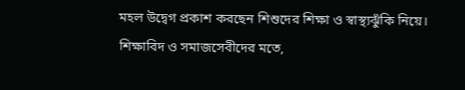মহল উদ্বেগ প্রকাশ করছেন শিশুদের শিক্ষা ও স্বাস্থ্যঝুঁকি নিয়ে।
শিক্ষাবিদ ও সমাজসেবীদের মতে,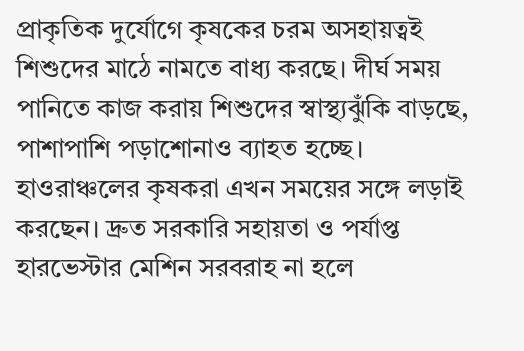প্রাকৃতিক দুর্যোগে কৃষকের চরম অসহায়ত্বই শিশুদের মাঠে নামতে বাধ্য করছে। দীর্ঘ সময় পানিতে কাজ করায় শিশুদের স্বাস্থ্যঝুঁকি বাড়ছে, পাশাপাশি পড়াশোনাও ব্যাহত হচ্ছে।
হাওরাঞ্চলের কৃষকরা এখন সময়ের সঙ্গে লড়াই করছেন। দ্রুত সরকারি সহায়তা ও পর্যাপ্ত হারভেস্টার মেশিন সরবরাহ না হলে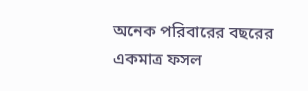অনেক পরিবারের বছরের একমাত্র ফসল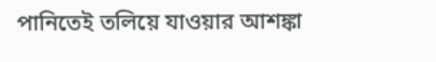পানিতেই তলিয়ে যাওয়ার আশঙ্কা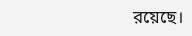রয়েছে।